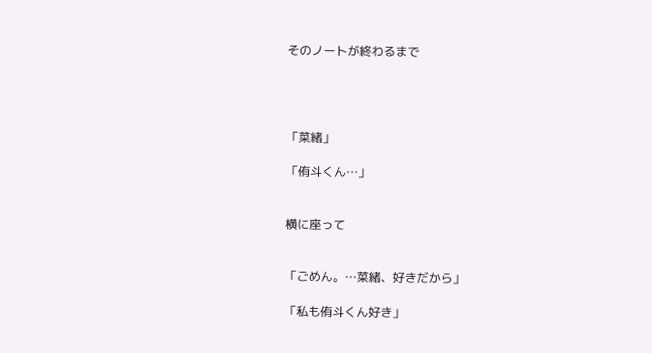そのノートが終わるまで




「菜緒」

「侑斗くん…」


横に座って


「ごめん。…菜緒、好きだから」

「私も侑斗くん好き」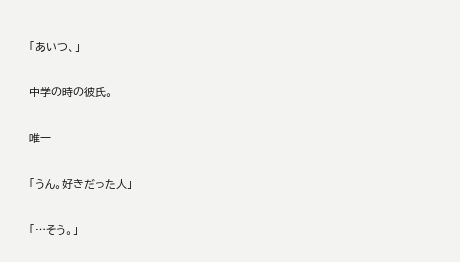「あいつ、」

中学の時の彼氏。

唯一

「うん。好きだった人」

「…そう。」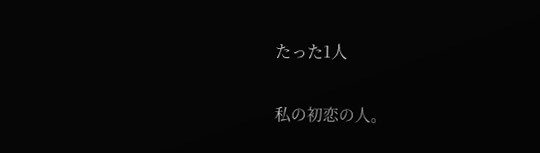たった1人

私の初恋の人。